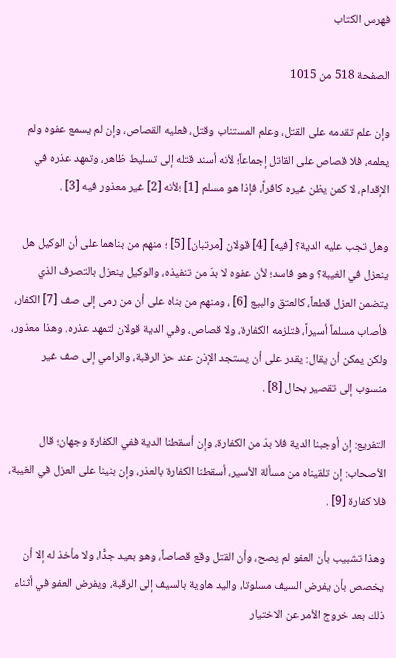فهرس الكتاب

الصفحة 518 من 1015

وإن علم تقدمه على القتل، وعلم المستناب وقتل، فعليه القصاص، وإن لم يسمع عفوه ولم يعلمه، فلا قصاص على القاتل إجماعاً؛ لأنه أسند قتله إلى تسليط ظاهر، وتمهد عذره في الإقدام، لا كمن يظن غيره كافراً، فإذا هو مسلم [1] ؛لأنه [2] غير معذور فيه [3] .

وهل تجب عليه الدية؟ [فيه] [4] قولان [مرتبان] [5] ؛ منهم من بناهما على أن الوكيل هل ينعزل في الغيبة؟ وهو فاسد؛ لأن عفوه لا بدّ من تنفيذه، والوكيل ينعزل بالتصرف الذي يتضمن العزل قطعاً، كالعتق والبيع [6] ، ومنهم من بناه على أن من رمى إلى صف [7] الكفار، فأصاب مسلماً أسيراً، فتلزمه الكفارة، ولا قصاص، وفي الدية قولان لتمهد عذره. وهذا معذور، ولكن يمكن أن يقال: يقدر على أن يستجد الإذن عند حز الرقبة، والرامي إلى صف غير منسوب إلى تقصير بحال [8] .

التفريع: إن أوجبنا الدية فلا بدّ من الكفارة، وإن أسقطنا الدية ففي الكفارة وجهان؛ قال الأصحاب: إن تلقيناه من مسألة الأسير، أسقطنا الكفارة بالعذر، وإن بنينا على العزل في الغيبة، فلا كفارة [9] .

وهذا تشبيب بأن العفو لم يصح، وأن القتل وقع قصاصاً، وهو بعيد جدًّا، ولا مأخذ له إلا أن يخصص بأن يفرض السيف مسلوتا، واليد هاوية بالسيف إلى الرقبة، ويفرض العفو في أثناء ذلك بعد خروج الأمر عن الاختيار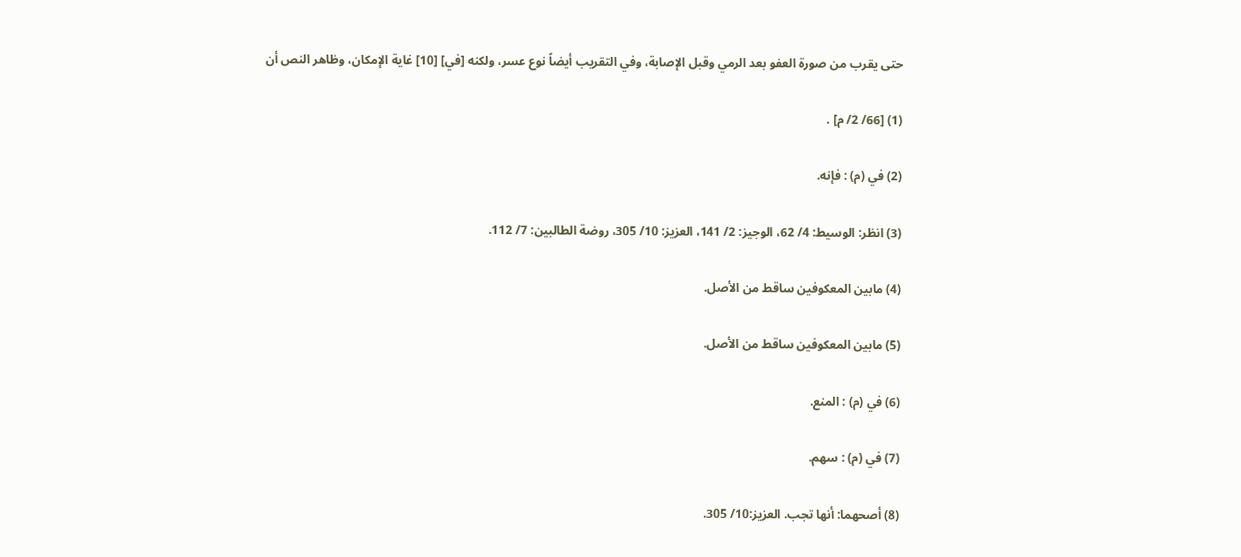حتى يقرب من صورة العفو بعد الرمي وقبل الإصابة، وفي التقريب أيضاً نوع عسر، ولكنه [في] [10] غاية الإمكان، وظاهر النص أن

(1) [66/ 2/ م] .

(2) في (م) : فإنه.

(3) انظر: الوسيط: 4/ 62، الوجيز: 2/ 141، العزيز: 10/ 305، روضة الطالبين: 7/ 112.

(4) مابين المعكوفين ساقط من الأصل.

(5) مابين المعكوفين ساقط من الأصل.

(6) في (م) : المنع.

(7) في (م) : سهم.

(8) أصحهما: أنها تجب. العزيز:10/ 305.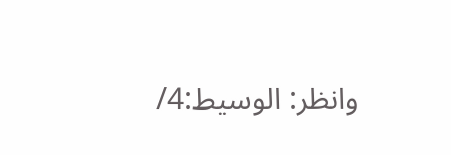وانظر: الوسيط:4/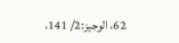62، الوجيز:2/ 141،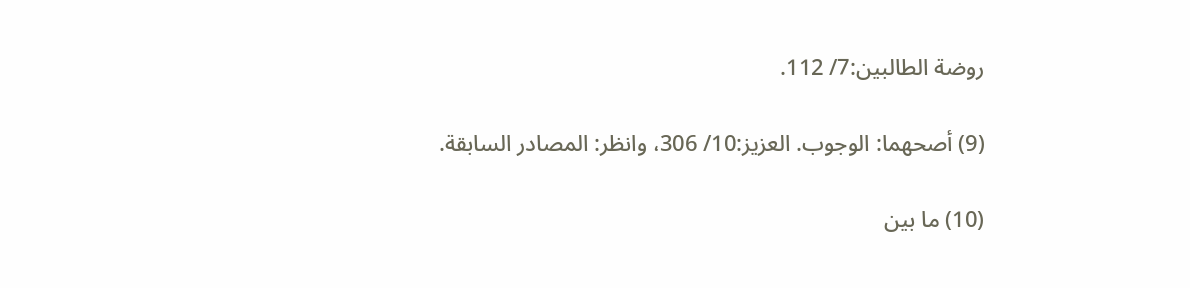روضة الطالبين:7/ 112.

(9) أصحهما: الوجوب. العزيز:10/ 306، وانظر: المصادر السابقة.

(10) ما بين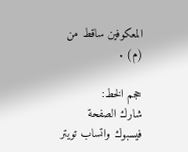المعكوفين ساقط من (م) .

حجم الخط:
شارك الصفحة
فيسبوك واتساب تويتر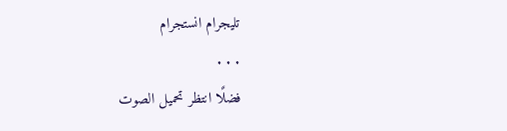تليجرام انستجرام
. . .
فضلًا انتظر تحميل الصوت